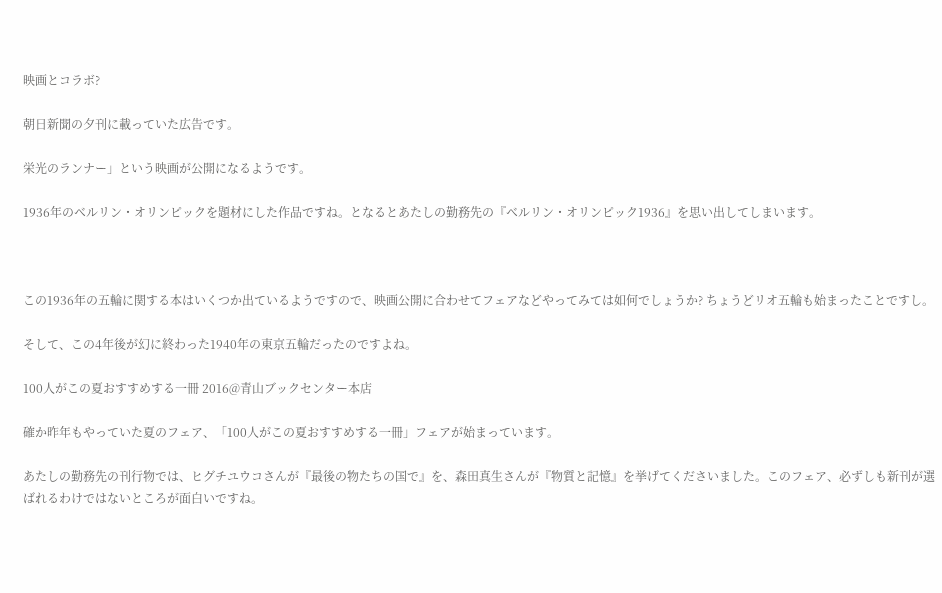映画とコラボ?

朝日新聞の夕刊に載っていた広告です。

栄光のランナー」という映画が公開になるようです。

1936年のベルリン・オリンピックを題材にした作品ですね。となるとあたしの勤務先の『ベルリン・オリンピック1936』を思い出してしまいます。



この1936年の五輪に関する本はいくつか出ているようですので、映画公開に合わせてフェアなどやってみては如何でしょうか? ちょうどリオ五輪も始まったことですし。

そして、この4年後が幻に終わった1940年の東京五輪だったのですよね。

100人がこの夏おすすめする一冊 2016@青山ブックセンター本店

確か昨年もやっていた夏のフェア、「100人がこの夏おすすめする一冊」フェアが始まっています。

あたしの勤務先の刊行物では、ヒグチユウコさんが『最後の物たちの国で』を、森田真生さんが『物質と記憶』を挙げてくださいました。このフェア、必ずしも新刊が選ばれるわけではないところが面白いですね。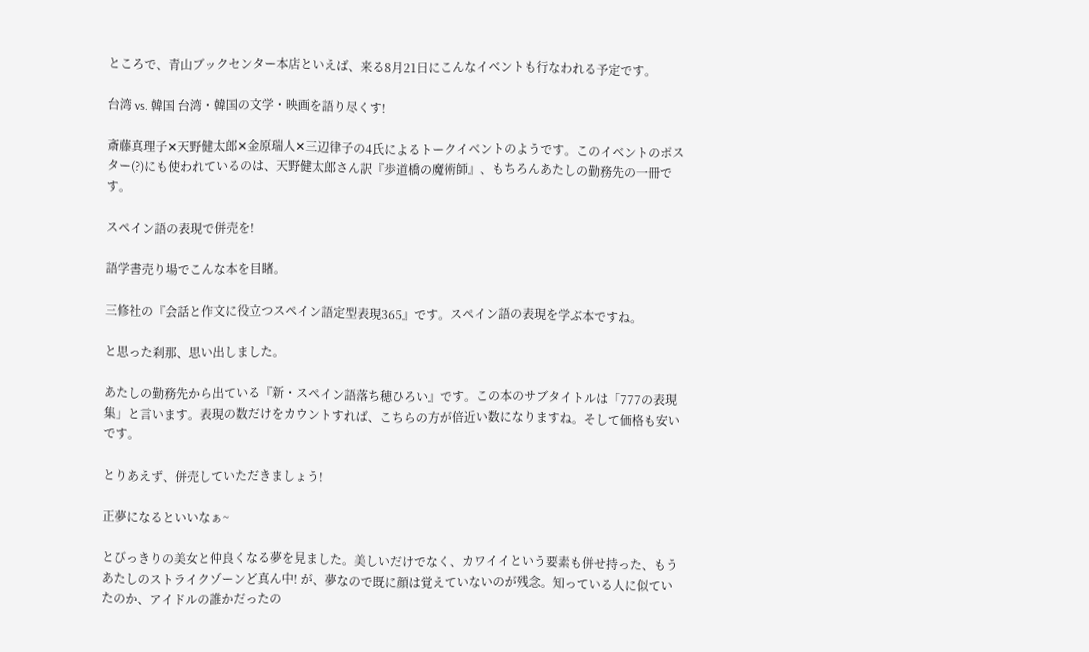ところで、青山ブックセンター本店といえば、来る8月21日にこんなイベントも行なわれる予定です。

台湾 vs. 韓国 台湾・韓国の文学・映画を語り尽くす!

斎藤真理子✕天野健太郎✕金原瑞人✕三辺律子の4氏によるトークイベントのようです。このイベントのポスター(?)にも使われているのは、天野健太郎さん訳『歩道橋の魔術師』、もちろんあたしの勤務先の一冊です。

スペイン語の表現で併売を!

語学書売り場でこんな本を目睹。

三修社の『会話と作文に役立つスペイン語定型表現365』です。スペイン語の表現を学ぶ本ですね。

と思った刹那、思い出しました。

あたしの勤務先から出ている『新・スペイン語落ち穂ひろい』です。この本のサブタイトルは「777の表現集」と言います。表現の数だけをカウントすれば、こちらの方が倍近い数になりますね。そして価格も安いです。

とりあえず、併売していただきましょう!

正夢になるといいなぁ~

とびっきりの美女と仲良くなる夢を見ました。美しいだけでなく、カワイイという要素も併せ持った、もうあたしのストライクゾーンど真ん中! が、夢なので既に顔は覚えていないのが残念。知っている人に似ていたのか、アイドルの誰かだったの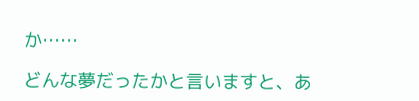か……

どんな夢だったかと言いますと、あ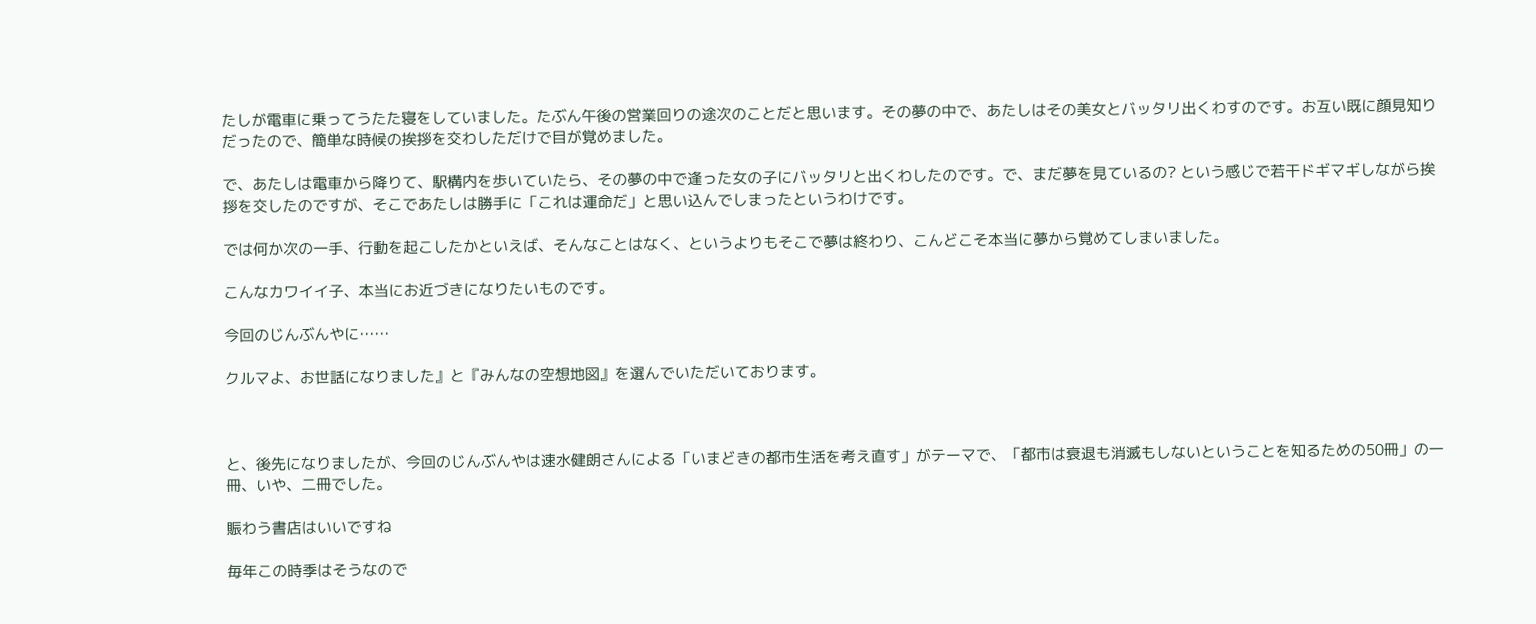たしが電車に乗ってうたた寝をしていました。たぶん午後の営業回りの途次のことだと思います。その夢の中で、あたしはその美女とバッタリ出くわすのです。お互い既に顔見知りだったので、簡単な時候の挨拶を交わしただけで目が覚めました。

で、あたしは電車から降りて、駅構内を歩いていたら、その夢の中で逢った女の子にバッタリと出くわしたのです。で、まだ夢を見ているの? という感じで若干ドギマギしながら挨拶を交したのですが、そこであたしは勝手に「これは運命だ」と思い込んでしまったというわけです。

では何か次の一手、行動を起こしたかといえば、そんなことはなく、というよりもそこで夢は終わり、こんどこそ本当に夢から覚めてしまいました。

こんなカワイイ子、本当にお近づきになりたいものです。

今回のじんぶんやに……

クルマよ、お世話になりました』と『みんなの空想地図』を選んでいただいております。



と、後先になりましたが、今回のじんぶんやは速水健朗さんによる「いまどきの都市生活を考え直す」がテーマで、「都市は衰退も消滅もしないということを知るための50冊」の一冊、いや、二冊でした。

賑わう書店はいいですね

毎年この時季はそうなので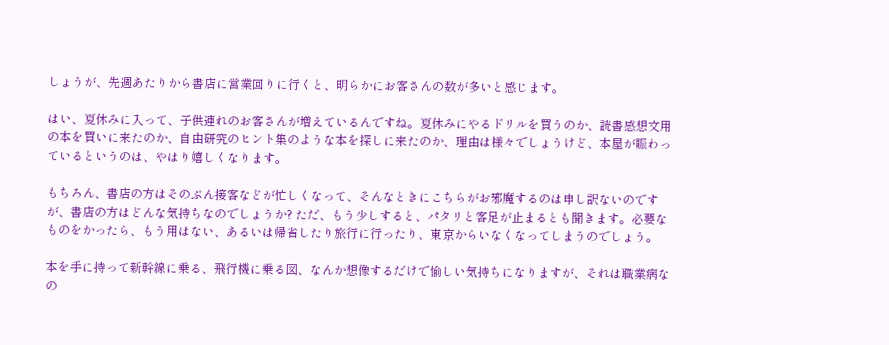しょうが、先週あたりから書店に営業回りに行くと、明らかにお客さんの数が多いと感じます。

はい、夏休みに入って、子供連れのお客さんが増えているんですね。夏休みにやるドリルを買うのか、読書感想文用の本を買いに来たのか、自由研究のヒント集のような本を探しに来たのか、理由は様々でしょうけど、本屋が賑わっているというのは、やはり嬉しくなります。

もちろん、書店の方はそのぶん接客などが忙しくなって、そんなときにこちらがお邪魔するのは申し訳ないのですが、書店の方はどんな気持ちなのでしょうか? ただ、もう少しすると、パタリと客足が止まるとも聞きます。必要なものをかったら、もう用はない、あるいは帰省したり旅行に行ったり、東京からいなくなってしまうのでしょう。

本を手に持って新幹線に乗る、飛行機に乗る図、なんか想像するだけで愉しい気持ちになりますが、それは職業病なの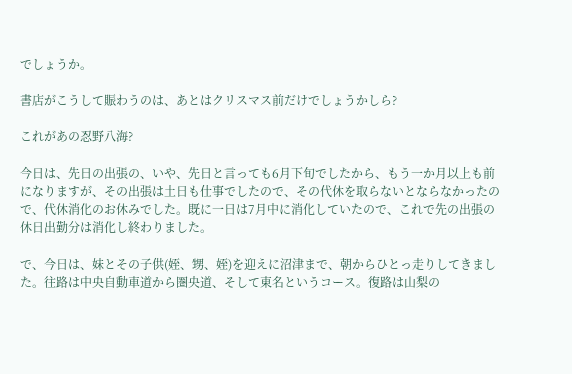でしょうか。

書店がこうして賑わうのは、あとはクリスマス前だけでしょうかしら?

これがあの忍野八海?

今日は、先日の出張の、いや、先日と言っても6月下旬でしたから、もう一か月以上も前になりますが、その出張は土日も仕事でしたので、その代休を取らないとならなかったので、代休消化のお休みでした。既に一日は7月中に消化していたので、これで先の出張の休日出勤分は消化し終わりました。

で、今日は、妹とその子供(姪、甥、姪)を迎えに沼津まで、朝からひとっ走りしてきました。往路は中央自動車道から圏央道、そして東名というコース。復路は山梨の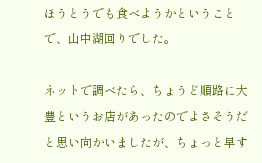ほうとうでも食べようかということで、山中湖回りでした。

ネットで調べたら、ちょうど順路に大豊というお店があったのでよさそうだと思い向かいましたが、ちょっと早す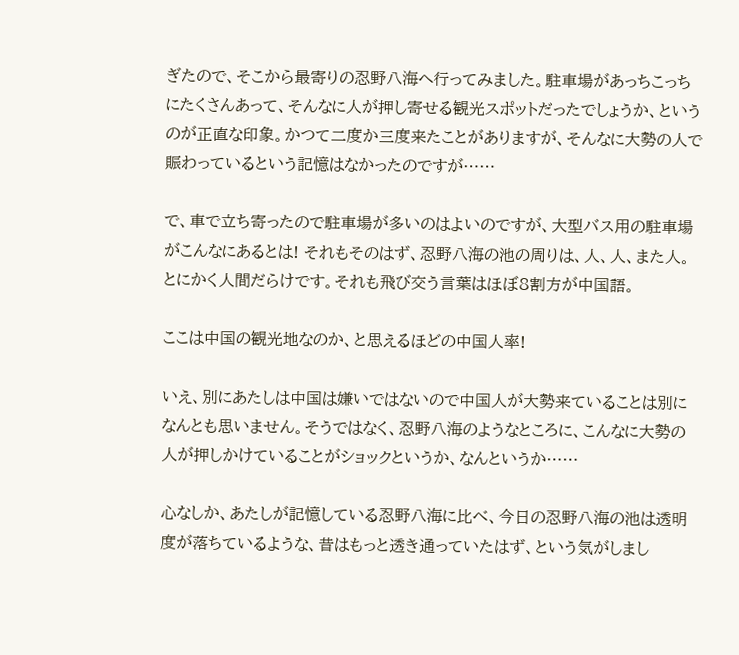ぎたので、そこから最寄りの忍野八海へ行ってみました。駐車場があっちこっちにたくさんあって、そんなに人が押し寄せる観光スポットだったでしょうか、というのが正直な印象。かつて二度か三度来たことがありますが、そんなに大勢の人で賑わっているという記憶はなかったのですが……

で、車で立ち寄ったので駐車場が多いのはよいのですが、大型バス用の駐車場がこんなにあるとは! それもそのはず、忍野八海の池の周りは、人、人、また人。とにかく人間だらけです。それも飛び交う言葉はほぼ8割方が中国語。

ここは中国の観光地なのか、と思えるほどの中国人率!

いえ、別にあたしは中国は嫌いではないので中国人が大勢来ていることは別になんとも思いません。そうではなく、忍野八海のようなところに、こんなに大勢の人が押しかけていることがショックというか、なんというか……

心なしか、あたしが記憶している忍野八海に比べ、今日の忍野八海の池は透明度が落ちているような、昔はもっと透き通っていたはず、という気がしまし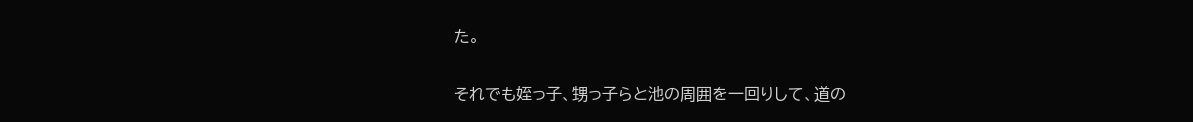た。

それでも姪っ子、甥っ子らと池の周囲を一回りして、道の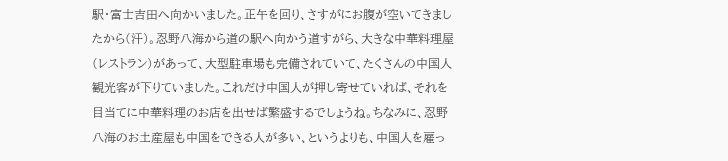駅・富士吉田へ向かいました。正午を回り、さすがにお腹が空いてきましたから(汗)。忍野八海から道の駅へ向かう道すがら、大きな中華料理屋(レストラン)があって、大型駐車場も完備されていて、たくさんの中国人観光客が下りていました。これだけ中国人が押し寄せていれば、それを目当てに中華料理のお店を出せば繁盛するでしょうね。ちなみに、忍野八海のお土産屋も中国をできる人が多い、というよりも、中国人を雇っ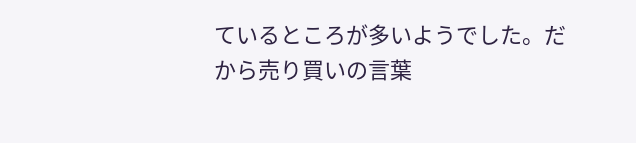ているところが多いようでした。だから売り買いの言葉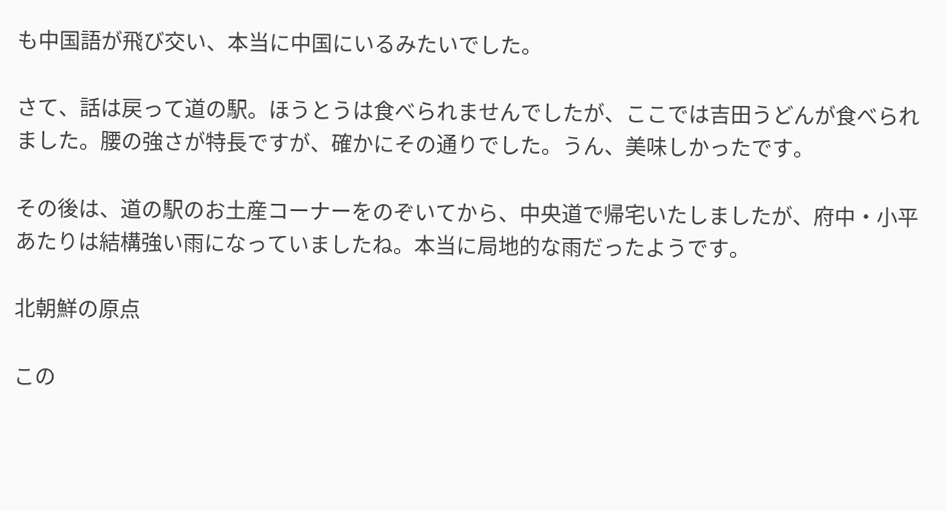も中国語が飛び交い、本当に中国にいるみたいでした。

さて、話は戻って道の駅。ほうとうは食べられませんでしたが、ここでは吉田うどんが食べられました。腰の強さが特長ですが、確かにその通りでした。うん、美味しかったです。

その後は、道の駅のお土産コーナーをのぞいてから、中央道で帰宅いたしましたが、府中・小平あたりは結構強い雨になっていましたね。本当に局地的な雨だったようです。

北朝鮮の原点

この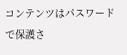コンテンツはパスワードで保護さ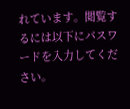れています。閲覧するには以下にパスワードを入力してください。